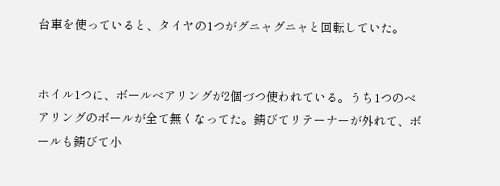台車を使っていると、タイヤの1つがグニャグニャと回転していた。


ホイル1つに、ボールベアリングが2個づつ使われている。うち1つのベアリングのボールが全て無くなってた。錆びてリテーナーが外れて、ボールも錆びて小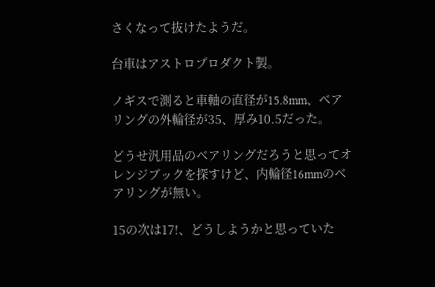さくなって抜けたようだ。

台車はアストロプロダクト製。

ノギスで測ると車軸の直径が15.8mm、ベアリングの外輪径が35、厚み10.5だった。

どうせ汎用品のベアリングだろうと思ってオレンジブックを探すけど、内輪径16mmのベアリングが無い。

15の次は17!、どうしようかと思っていた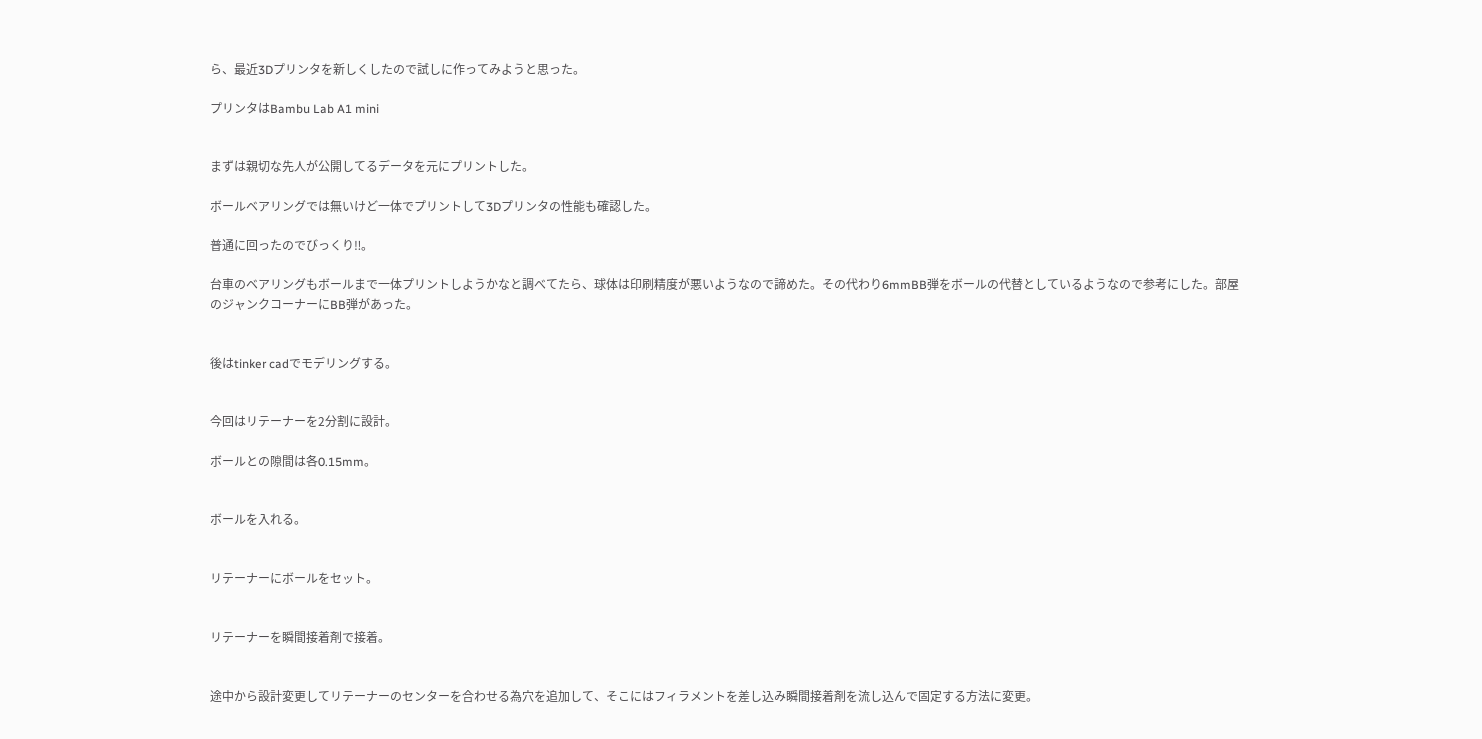ら、最近3Dプリンタを新しくしたので試しに作ってみようと思った。

プリンタはBambu Lab A1 mini


まずは親切な先人が公開してるデータを元にプリントした。

ボールベアリングでは無いけど一体でプリントして3Dプリンタの性能も確認した。

普通に回ったのでびっくり‼。

台車のベアリングもボールまで一体プリントしようかなと調べてたら、球体は印刷精度が悪いようなので諦めた。その代わり6mmBB弾をボールの代替としているようなので参考にした。部屋のジャンクコーナーにBB弾があった。


後はtinker cadでモデリングする。


今回はリテーナーを2分割に設計。

ボールとの隙間は各0.15mm。


ボールを入れる。


リテーナーにボールをセット。


リテーナーを瞬間接着剤で接着。


途中から設計変更してリテーナーのセンターを合わせる為穴を追加して、そこにはフィラメントを差し込み瞬間接着剤を流し込んで固定する方法に変更。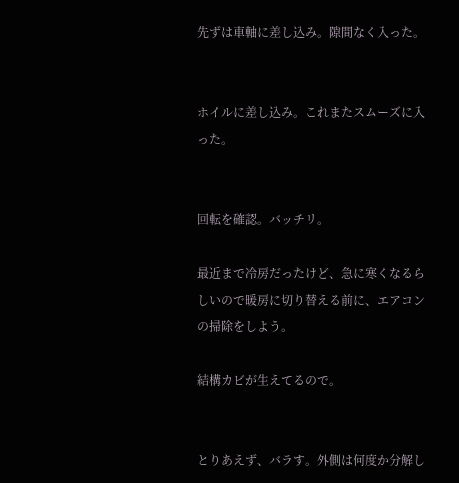先ずは車軸に差し込み。隙間なく入った。


ホイルに差し込み。これまたスムーズに入った。


回転を確認。バッチリ。

最近まで冷房だったけど、急に寒くなるらしいので暖房に切り替える前に、エアコンの掃除をしよう。

結構カビが生えてるので。


とりあえず、バラす。外側は何度か分解し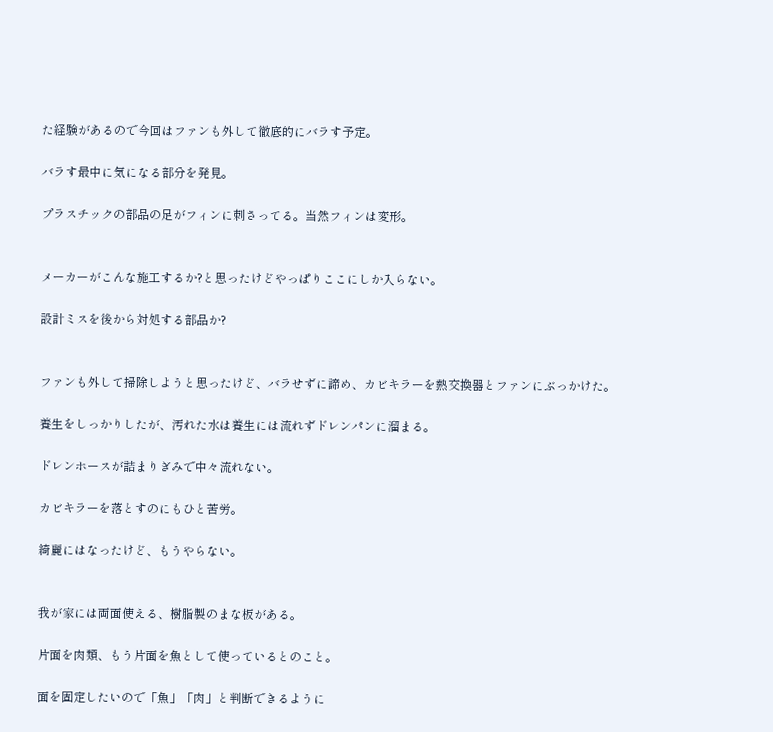た経験があるので今回はファンも外して徹底的にバラす予定。

バラす最中に気になる部分を発見。

プラスチックの部品の足がフィンに刺さってる。当然フィンは変形。


メーカーがこんな施工するか?と思ったけどやっぱりここにしか入らない。

設計ミスを後から対処する部品か?


ファンも外して掃除しようと思ったけど、バラせずに諦め、カビキラーを熱交換器とファンにぶっかけた。

養生をしっかりしたが、汚れた水は養生には流れずドレンパンに溜まる。

ドレンホースが詰まりぎみで中々流れない。

カビキラーを落とすのにもひと苦労。

綺麗にはなったけど、もうやらない。


我が家には両面使える、樹脂製のまな板がある。

片面を肉類、もう片面を魚として使っているとのこと。

面を固定したいので「魚」「肉」と判断できるように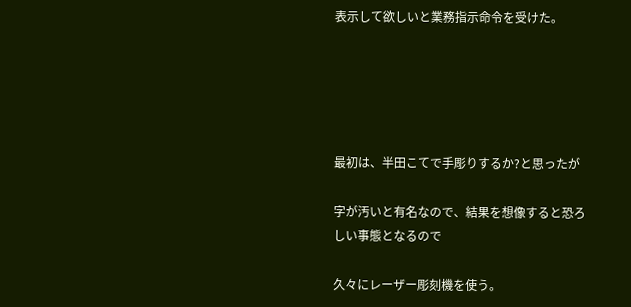表示して欲しいと業務指示命令を受けた。





最初は、半田こてで手彫りするか?と思ったが

字が汚いと有名なので、結果を想像すると恐ろしい事態となるので

久々にレーザー彫刻機を使う。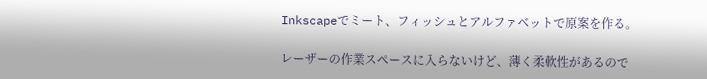Inkscapeでミート、フィッシュとアルファベットで原案を作る。

レーザーの作業スペースに入らないけど、薄く柔軟性があるので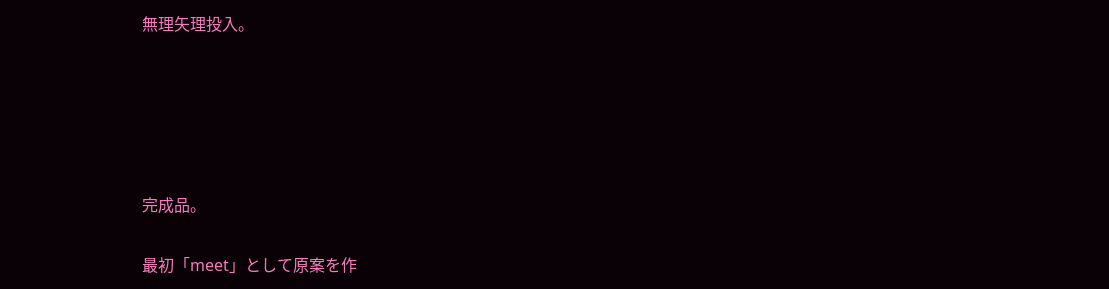無理矢理投入。





完成品。

最初「meet」として原案を作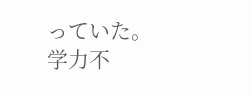っていた。学力不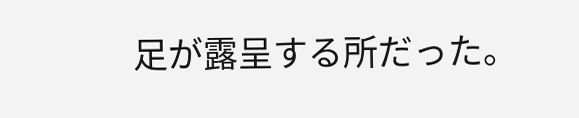足が露呈する所だった。